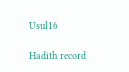Usul16

Hadith record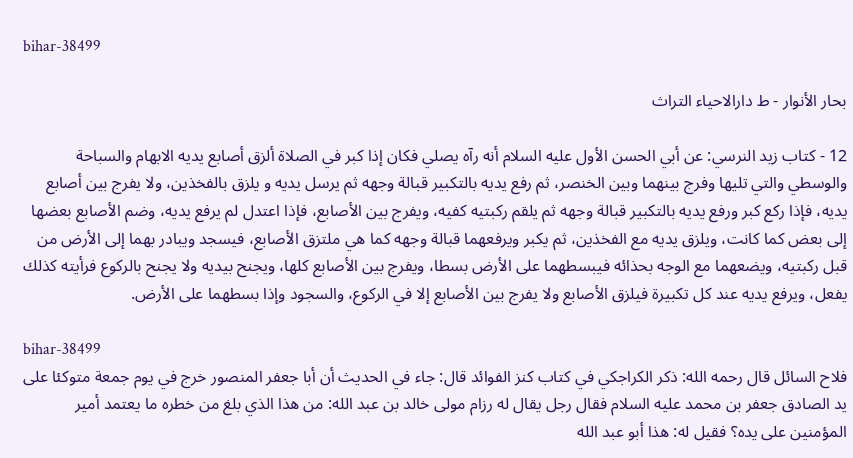bihar-38499

بحار الأنوار - ط دارالاحياء التراث

12 - كتاب زيد النرسي: عن أبي الحسن الأول عليه السلام أنه رآه يصلي فكان إذا كبر في الصلاة ألزق أصابع يديه الابهام والسباحة والوسطي والتي تليها وفرج بينهما وبين الخنصر، ثم رفع يديه بالتكبير قبالة وجهه ثم يرسل يديه و يلزق بالفخذين، ولا يفرج بين أصابع يديه، فإذا ركع كبر ورفع يديه بالتكبير قبالة وجهه ثم يلقم ركبتيه كفيه، ويفرج بين الأصابع، فإذا اعتدل لم يرفع يديه، وضم الأصابع بعضها إلى بعض كما كانت، ويلزق يديه مع الفخذين، ثم يكبر ويرفعهما قبالة وجهه كما هي ملتزق الأصابع، فيسجد ويبادر بهما إلى الأرض من قبل ركبتيه، ويضعهما مع الوجه بحذائه فيبسطهما على الأرض بسطا، ويفرج بين الأصابع كلها، ويجنح بيديه ولا يجنح بالركوع فرأيته كذلك يفعل، ويرفع يديه عند كل تكبيرة فيلزق الأصابع ولا يفرج بين الأصابع إلا في الركوع، والسجود وإذا بسطهما على الأرض.

bihar-38499
فلاح السائل قال رحمه الله: ذكر الكراجكي في كتاب كنز الفوائد قال: جاء في الحديث أن أبا جعفر المنصور خرج في يوم جمعة متوكئا على يد الصادق جعفر بن محمد عليه السلام فقال رجل يقال له رزام مولى خالد بن عبد الله: من هذا الذي بلغ من خطره ما يعتمد أمير المؤمنين على يده؟ فقيل له: هذا أبو عبد الله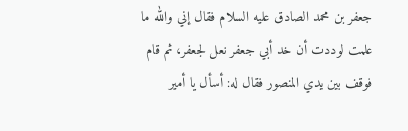جعفر بن محمد الصادق عليه السلام فقال إني والله ما علمت لوددت أن خد أبي جعفر نعل لجعفر، ثم قام فوقف بين يدي المنصور فقال له: أسأل يا أمير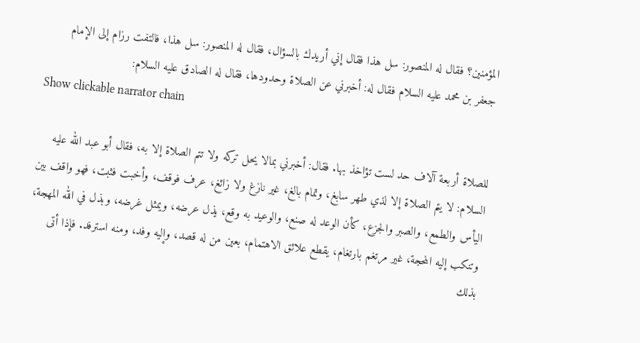المؤمنين؟ فقال له المنصور: سل هذا فقال إني أريدك بالسؤال، فقال له المنصور: سل هذا، فالتفت رزام إلى الإمام جعفر بن محمد عليه السلام فقال له: أخبرني عن الصلاة وحدودها، فقال له الصادق عليه السلام:
Show clickable narrator chain

للصلاة أربعة آلاف حد لست تؤاخذ بها. فقال: أخبرني بمالا يحل تركه ولا تتم الصلاة إلا به، فقال أبو عبد الله عليه السلام: لا يتم الصلاة إلا لذي طهر سابغ، وتمام بالغ، غير نازغ ولا زائغ، عرف فوقف، وأخبت فثبت، فهو واقف بين اليأس والطمع، والصبر والجزع، كأن الوعد له صنع، والوعيد به وقع، يذل عرضه، ويمثل غرضه، وبذل في الله المهجة، وتنكب إليه المحجة، غير مرتغم بارتغام، يقطع علائق الاهتمام، بعين من له قصد، وإليه وفد، ومنه استرفد. فإذا أتى بذلك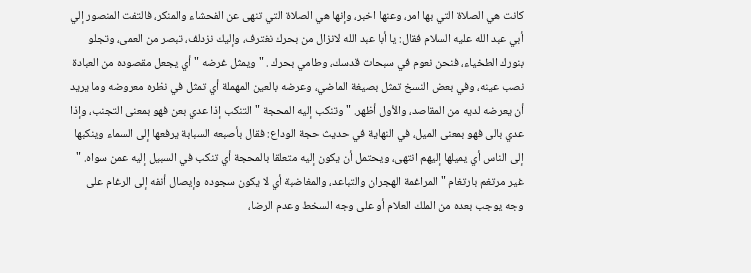كانت هي الصلاة التي بها امر، وعنها اخبر، وإنها هي الصلاة التي تنهى عن الفحشاء والمنكر، فالتفت المنصور إلي أبي عبد الله عليه السلام فقال: يا أبا عبد الله لانزال من بحرك نغترف، وإليك نزدلف، تبصر من العمى، وتجلو بنورك الطخياء، فنحن نعوم في سبحات قدسك، وطامي بحرك . " ويمثل غرضه " أي يجعل مقصوده من العبادة نصب عينه، وفي بعض النسخ تمثل بصيغة الماضي، وعرضه بالعين المهملة أي تمثل في نظره معروضه وما يريد أن يعرضه لديه من المقاصد، والأول أظهر. " وتنكب إليه المحجة " التنكب إذا عدي بعن فهو بمعنى التجنب، وإذا عدي بالى فهو بمعنى الميل، في النهاية في حديث حجة الوداع: فقال بأصبعه السبابة يرفعها إلى السماء وينكبها إلى الناس أي يميلها إليهم انتهى، ويحتمل أن يكون إليه متعلقا بالمحجة أي تنكب في السبيل إليه عمن سواه. " غير مرتغم بارتغام " المراغمة الهجران والتباعد، والمغاضبة أي لا يكون سجوده وإيصال أنفه إلى الرغام على وجه يوجب بعده من الملك العلام أو على وجه السخط وعدم الرضا،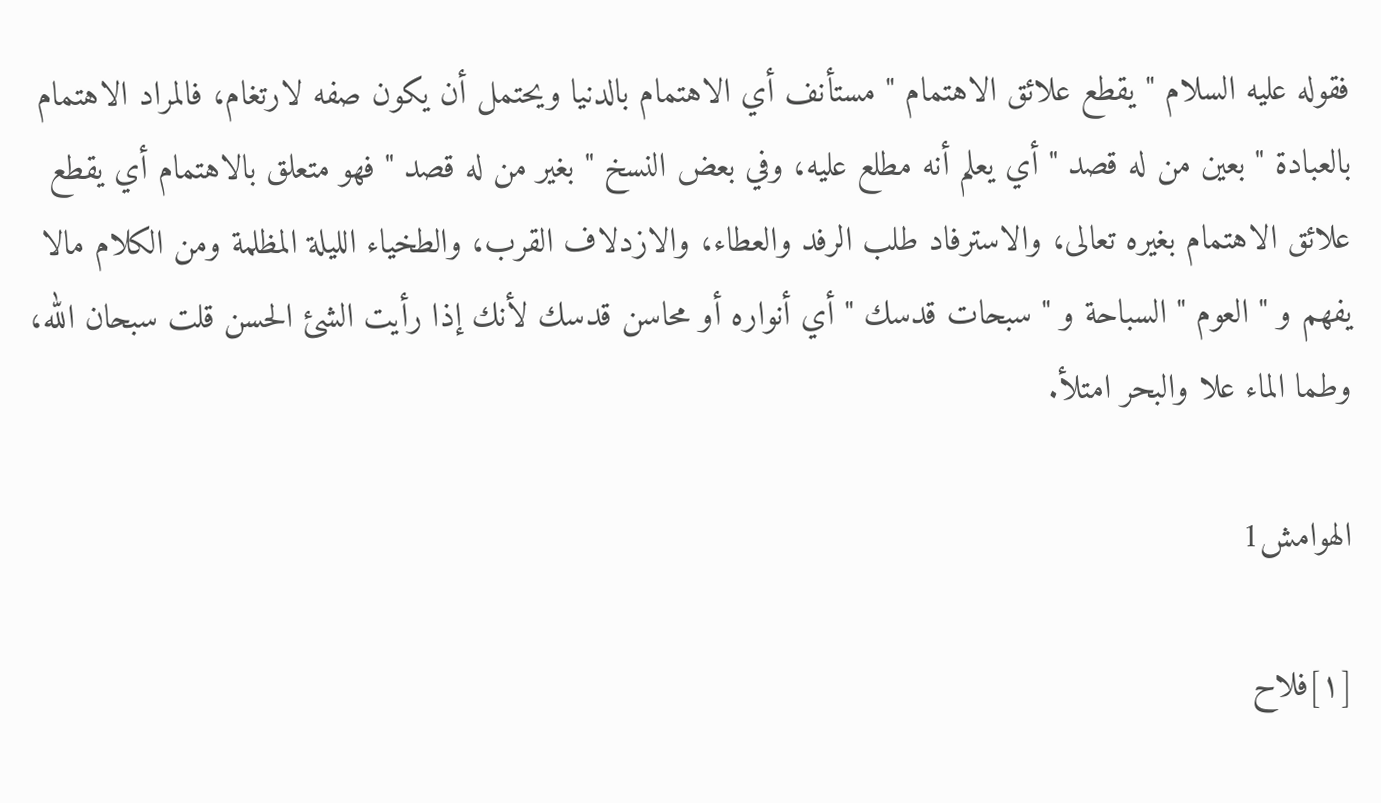فقوله عليه السلام " يقطع علائق الاهتمام " مستأنف أي الاهتمام بالدنيا ويحتمل أن يكون صفه لارتغام، فالمراد الاهتمام بالعبادة " بعين من له قصد " أي يعلم أنه مطلع عليه، وفي بعض النسخ " بغير من له قصد " فهو متعلق بالاهتمام أي يقطع علائق الاهتمام بغيره تعالى، والاسترفاد طلب الرفد والعطاء، والازدلاف القرب، والطخياء الليلة المظلمة ومن الكلام مالا يفهم و " العوم " السباحة و " سبحات قدسك " أي أنواره أو محاسن قدسك لأنك إذا رأيت الشئ الحسن قلت سبحان الله، وطما الماء علا والبحر امتلأ.

الهوامش1

[١]فلاح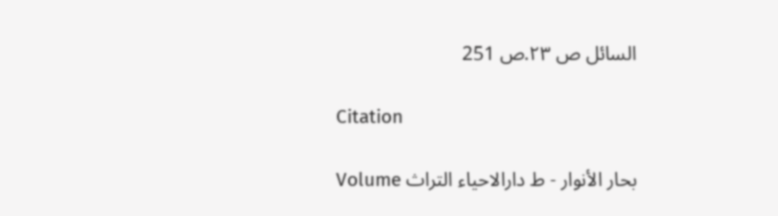السائل ص ٢٣.ص 251

Citation

بحار الأنوار - ط دارالاحياء التراث Volume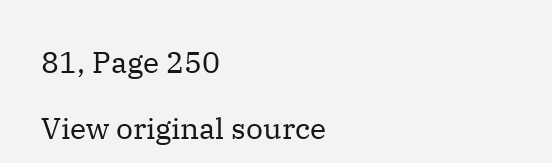81, Page 250

View original source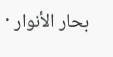بحار الأنوار ·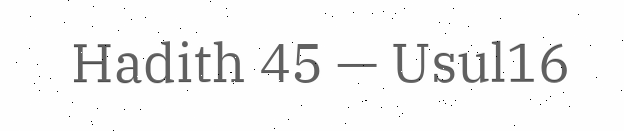Hadith 45 — Usul16